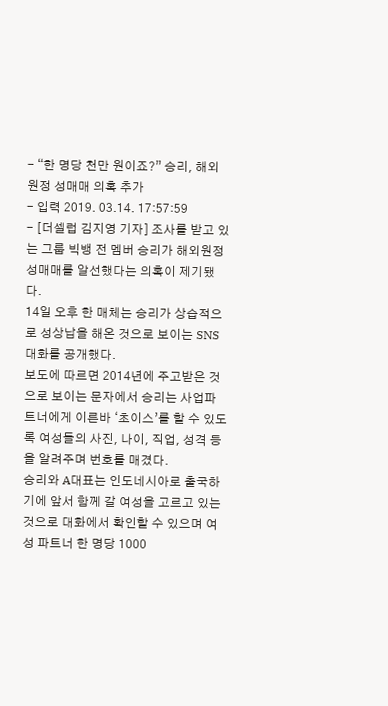- “한 명당 천만 원이죠?” 승리, 해외원정 성매매 의혹 추가
- 입력 2019. 03.14. 17:57:59
- [더셀럽 김지영 기자] 조사를 받고 있는 그룹 빅뱅 전 멤버 승리가 해외원정 성매매를 알선했다는 의혹이 제기됐다.
14일 오후 한 매체는 승리가 상습적으로 성상납을 해온 것으로 보이는 SNS 대화를 공개했다.
보도에 따르면 2014년에 주고받은 것으로 보이는 문자에서 승리는 사업파트너에게 이른바 ‘초이스’를 할 수 있도록 여성들의 사진, 나이, 직업, 성격 등을 알려주며 번호를 매겼다.
승리와 A대표는 인도네시아로 출국하기에 앞서 함께 갈 여성을 고르고 있는 것으로 대화에서 확인할 수 있으며 여성 파트너 한 명당 1000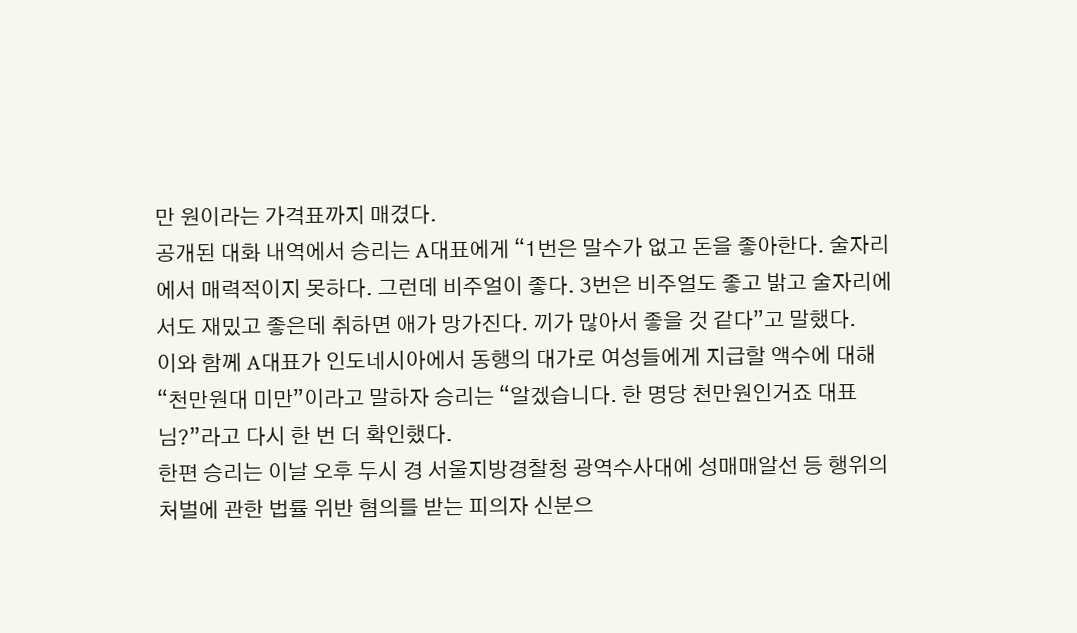만 원이라는 가격표까지 매겼다.
공개된 대화 내역에서 승리는 A대표에게 “1번은 말수가 없고 돈을 좋아한다. 술자리에서 매력적이지 못하다. 그런데 비주얼이 좋다. 3번은 비주얼도 좋고 밝고 술자리에서도 재밌고 좋은데 취하면 애가 망가진다. 끼가 많아서 좋을 것 같다”고 말했다.
이와 함께 A대표가 인도네시아에서 동행의 대가로 여성들에게 지급할 액수에 대해 “천만원대 미만”이라고 말하자 승리는 “알겠습니다. 한 명당 천만원인거죠 대표님?”라고 다시 한 번 더 확인했다.
한편 승리는 이날 오후 두시 경 서울지방경찰청 광역수사대에 성매매알선 등 행위의 처벌에 관한 법률 위반 혐의를 받는 피의자 신분으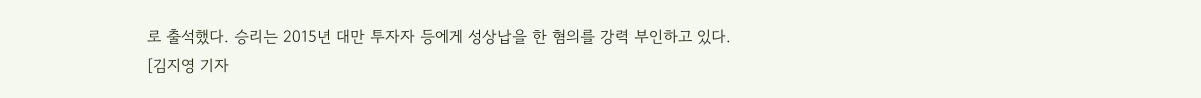로 출석했다. 승리는 2015년 대만 투자자 등에게 성상납을 한 혐의를 강력 부인하고 있다.
[김지영 기자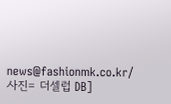news@fashionmk.co.kr/ 사진= 더셀럽 DB]